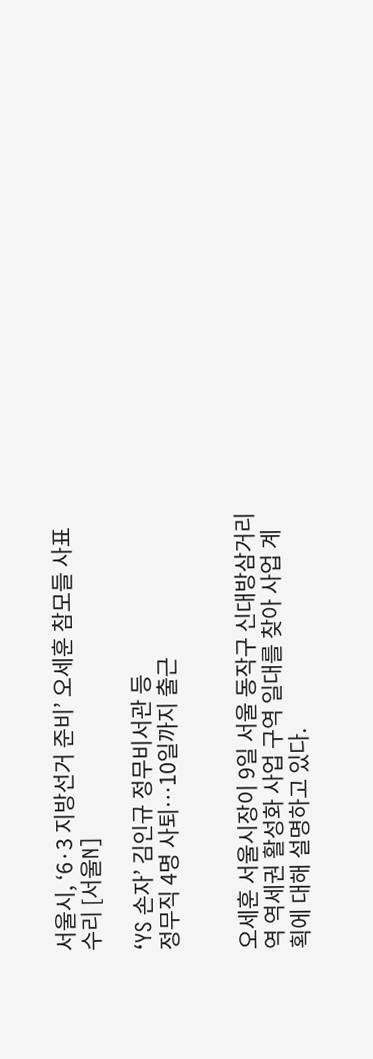서울시, ‘6·3 지방선거 준비’ 오세훈 참모들 사표 수리 [서울N]

‘YS 손자’ 김인규 정무비서관 등
정무직 4명 사퇴…10일까지 출근


오세훈 서울시장이 9일 서울 동작구 신대방삼거리역 역세권 활성화 사업 구역 일대를 찾아 사업 계획에 대해 설명하고 있다.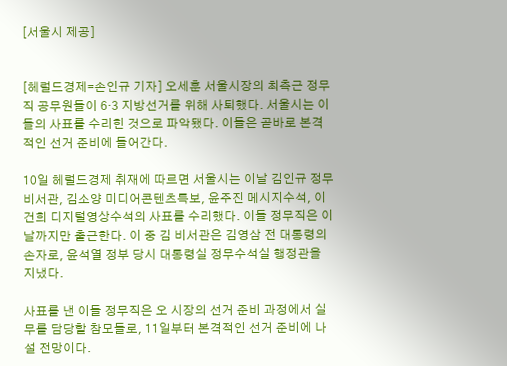[서울시 제공]


[헤럴드경제=손인규 기자] 오세훈 서울시장의 최측근 정무직 공무원들이 6·3 지방선거를 위해 사퇴했다. 서울시는 이들의 사표를 수리힌 것으로 파악됐다. 이들은 곧바로 본격적인 선거 준비에 들어간다.

10일 헤럴드경제 취재에 따르면 서울시는 이날 김인규 정무비서관, 김소양 미디어콘텐츠특보, 윤주진 메시지수석, 이건희 디지털영상수석의 사표를 수리했다. 이들 정무직은 이날까지만 출근한다. 이 중 김 비서관은 김영삼 전 대통령의 손자로, 윤석열 정부 당시 대통령실 정무수석실 행정관을 지냈다.

사표를 낸 이들 정무직은 오 시장의 선거 준비 과정에서 실무를 담당할 참모들로, 11일부터 본격적인 선거 준비에 나설 전망이다.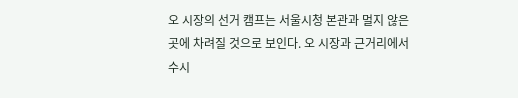오 시장의 선거 캠프는 서울시청 본관과 멀지 않은 곳에 차려질 것으로 보인다. 오 시장과 근거리에서 수시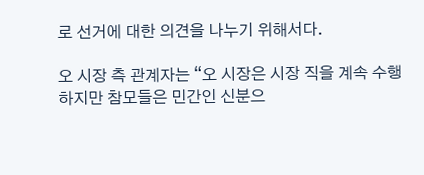로 선거에 대한 의견을 나누기 위해서다.

오 시장 측 관계자는 “오 시장은 시장 직을 계속 수행하지만 참모들은 민간인 신분으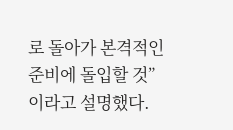로 돌아가 본격적인 준비에 돌입할 것”이라고 설명했다.